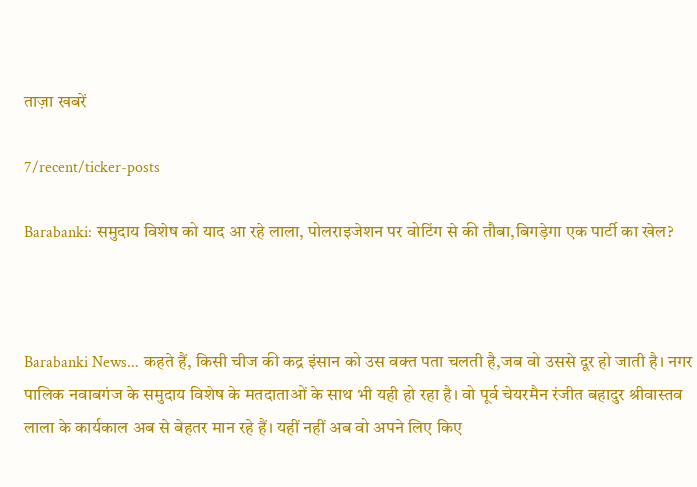ताज़ा खबरें

7/recent/ticker-posts

Barabanki: समुदाय विशेष को याद आ रहे लाला, पोलराइजेशन पर वोटिंग से की तौबा,बिगड़ेगा एक पार्टी का खेल?



Barabanki News... कहते हैं, किसी चीज की कद्र इंसान को उस वक्त पता चलती है,जब वो उससे दूर हो जाती है। नगर पालिक नवाबगंज के समुदाय विशेष के मतदाताओं के साथ भी यही हो रहा है। वो पूर्व चेयरमैन रंजीत बहादुर श्रीवास्तव लाला के कार्यकाल अब से बेहतर मान रहे हैं। यहीं नहीं अब वो अपने लिए किए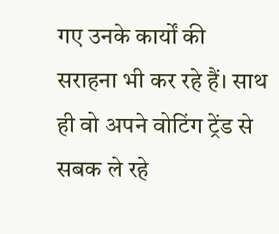गए उनके कार्यों की सराहना भी कर रहे हैं। साथ ही वो अपने वोटिंग ट्रेंड से सबक ले रहे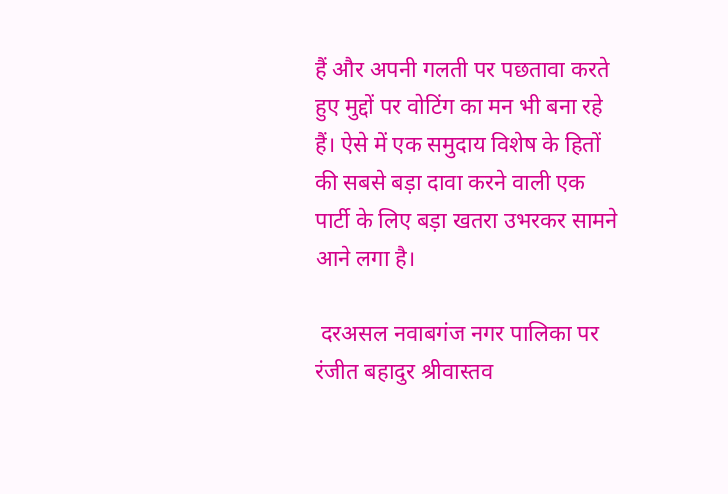हैं और अपनी गलती पर पछतावा करते हुए मुद्दों पर वोटिंग का मन भी बना रहे हैं। ऐसे में एक समुदाय विशेष के हितों की सबसे बड़ा दावा करने वाली एक पार्टी के लिए बड़ा खतरा उभरकर सामने आने लगा है।

 दरअसल नवाबगंज नगर पालिका पर रंजीत बहादुर श्रीवास्तव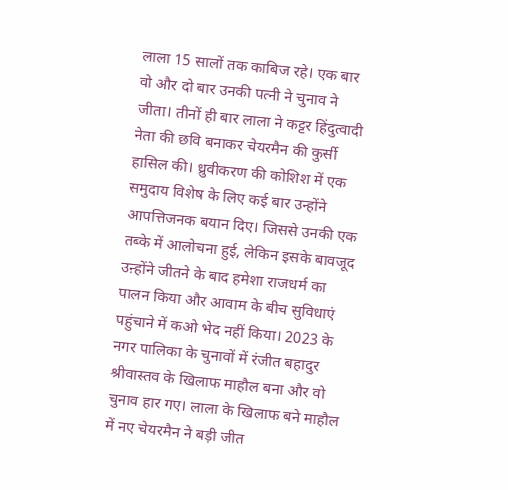लाला 15 सालों तक काबिज रहे। एक बार वो और दो बार उनकी पत्नी ने चुनाव ने जीता। तीनों ही बार लाला ने कट्टर हिंदुत्वादी नेता की छवि बनाकर चेयरमैन की कुर्सी हासिल की। ध्रुवीकरण की कोशिश में एक समुदाय विशेष के लिए कई बार उन्होंने आपत्तिजनक बयान दिए। जिससे उनकी एक तब्के में आलोचना हुई, लेकिन इसके बावजूद उऩ्होंने जीतने के बाद हमेशा राजधर्म का पालन किया और आवाम के बीच सुविधाएं पहुंचाने में कओ भेद नहीं किया। 2023 के नगर पालिका के चुनावों में रंजीत बहादुर श्रीवास्तव के खिलाफ माहौल बना और वो चुनाव हार गए। लाला के खिलाफ बने माहौल में नए चेयरमैन ने बड़ी जीत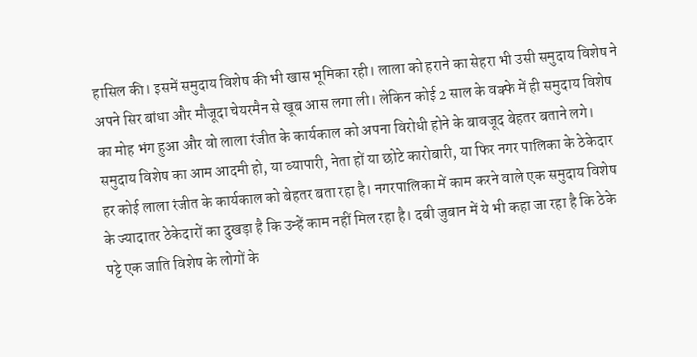हासिल की। इसमें समुदाय विशेष की भी खास भूमिका रही। लाला को हराने का सेहरा भी उसी समुदाय विशेष ने अपने सिर बांधा और मौजूदा चेयरमैन से खूब आस लगा ली। लेकिन कोई 2 साल के वक्फे में ही समुदाय विशेष का मोह भंग हुआ और वो लाला रंजीत के कार्यकाल को अपना विरोधी होने के बावजूद बेहतर बताने लगे। समुदाय विशेष का आम आदमी हो, या व्यापारी, नेता हों या छोटे कारोबारी, या फिर नगर पालिका के ठेकेदार हर कोई लाला रंजीत के कार्यकाल को बेहतर बता रहा है। नगरपालिका में काम करने वाले एक समुदाय विशेष के ज्यादातर ठेकेदारों का दुखड़ा है कि उन्हें काम नहीं मिल रहा है। दबी जुबान में ये भी कहा जा रहा है कि ठेके पट्टे एक जाति विशेष के लोगों के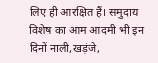लिए ही आरक्षित हैं। समुदाय विशेष का आम आदमी भी इन दिनों नाली,खड़ंजे,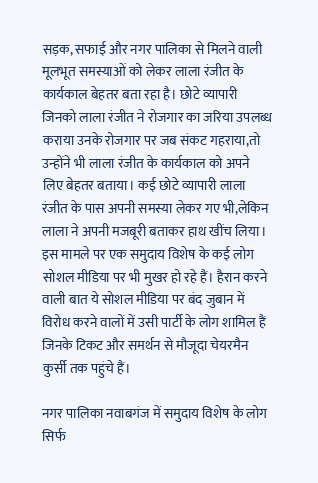सड़क, सफाई और नगर पालिका से मिलने वाली मूलभूत समस्याओं को लेकर लाला रंजीत के कार्यकाल बेहतर बता रहा है। छोटे व्यापारी जिनको लाला रंजीत ने रोजगार का जरिया उपलब्ध कराया उनके रोजगार पर जब संकट गहराया,तो उन्होंने भी लाला रंजीत के कार्यकाल को अपने लिए बेहतर बताया। कई छोटे व्यापारी लाला रंजीत के पास अपनी समस्या लेकर गए भी,लेकिन लाला ने अपनी मजबूरी बताकर हाथ खींच लिया। इस मामले पर एक समुदाय विशेष के कई लोग सोशल मीडिया पर भी मुखर हो रहे हैं। हैरान करने वाली बात ये सोशल मीडिया पर बंद जुबान में विरोध करने वालों में उसी पार्टी के लोग शामिल हैं जिनके टिकट और समर्थन से मौजूदा चेयरमैन कुर्सी तक पहुंचे हैं।

नगर पालिका नवाबगंज में समुदाय विशेष के लोग सिर्फ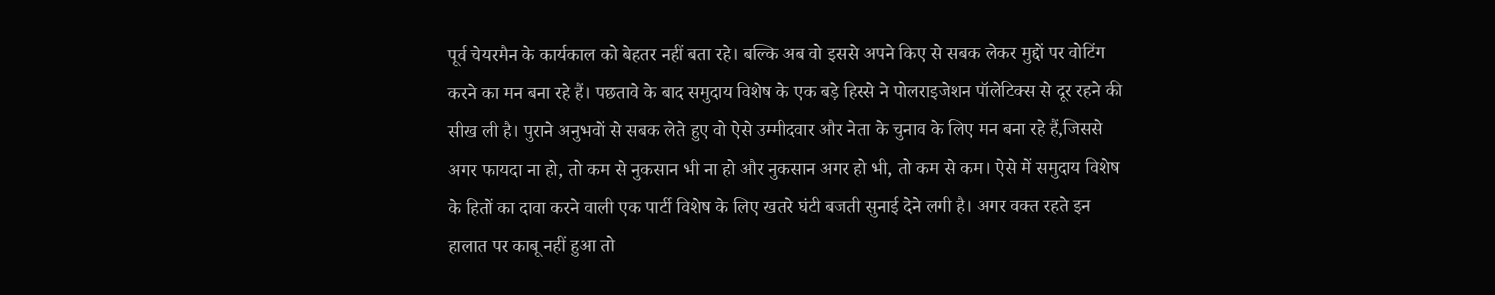पूर्व चेयरमैन के कार्यकाल को बेहतर नहीं बता रहे। बल्कि अब वो इससे अपने किए से सबक लेकर मुद्दों पर वोटिंग करने का मन बना रहे हैं। पछतावे के बाद समुदाय विशेष के एक बड़े हिस्से ने पोलराइजेशन पॉलेटिक्स से दूर रहने की सीख ली है। पुराने अनुभवों से सबक लेते हुए वो ऐसे उम्मीदवार और नेता के चुनाव के लिए मन बना रहे हैं,जिससे अगर फायदा ना हो, तो कम से नुकसान भी ना हो और नुकसान अगर हो भी, तो कम से कम। ऐसे में समुदाय विशेष के हितों का दावा करने वाली एक पार्टी विशेष के लिए खतरे घंटी बजती सुनाई देने लगी है। अगर वक्त रहते इन हालात पर काबू नहीं हुआ तो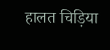हालत चिड़िया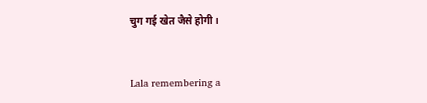चुग गई खेत जैसे होगी।


Lala remembering a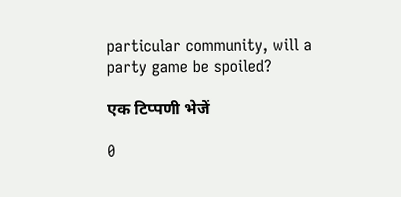particular community, will a party game be spoiled?

एक टिप्पणी भेजें

0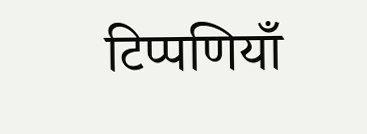टिप्पणियाँ